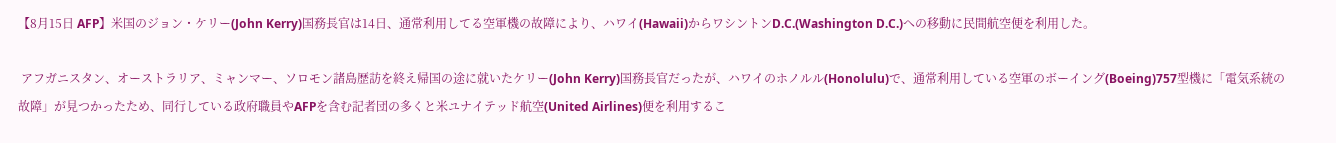【8月15日 AFP】米国のジョン・ケリー(John Kerry)国務長官は14日、通常利用してる空軍機の故障により、ハワイ(Hawaii)からワシントンD.C.(Washington D.C.)への移動に民間航空便を利用した。

 アフガニスタン、オーストラリア、ミャンマー、ソロモン諸島歴訪を終え帰国の途に就いたケリー(John Kerry)国務長官だったが、ハワイのホノルル(Honolulu)で、通常利用している空軍のボーイング(Boeing)757型機に「電気系統の故障」が見つかったため、同行している政府職員やAFPを含む記者団の多くと米ユナイテッド航空(United Airlines)便を利用するこ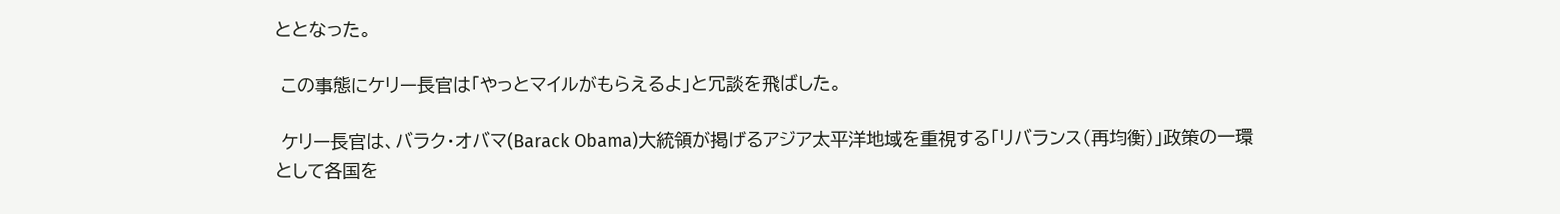ととなった。

 この事態にケリー長官は「やっとマイルがもらえるよ」と冗談を飛ばした。

 ケリー長官は、バラク・オバマ(Barack Obama)大統領が掲げるアジア太平洋地域を重視する「リバランス(再均衡)」政策の一環として各国を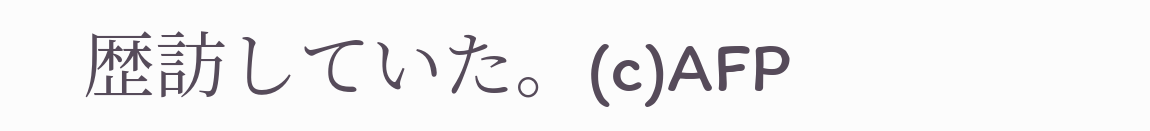歴訪していた。(c)AFP